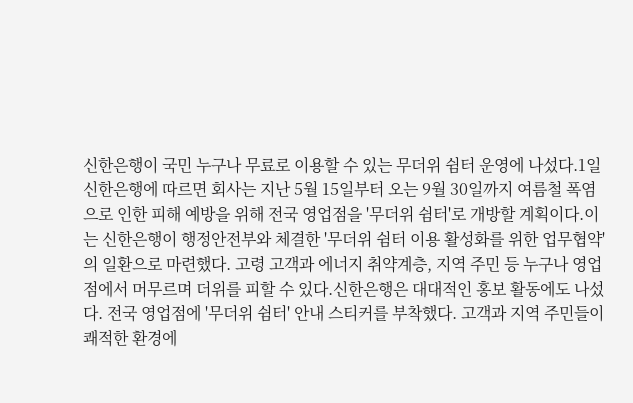신한은행이 국민 누구나 무료로 이용할 수 있는 무더위 쉼터 운영에 나섰다.1일 신한은행에 따르면 회사는 지난 5월 15일부터 오는 9월 30일까지 여름철 폭염으로 인한 피해 예방을 위해 전국 영업점을 '무더위 쉼터'로 개방할 계획이다.이는 신한은행이 행정안전부와 체결한 '무더위 쉼터 이용 활성화를 위한 업무협약'의 일환으로 마련했다. 고령 고객과 에너지 취약계층, 지역 주민 등 누구나 영업점에서 머무르며 더위를 피할 수 있다.신한은행은 대대적인 홍보 활동에도 나섰다. 전국 영업점에 '무더위 쉼터' 안내 스티커를 부착했다. 고객과 지역 주민들이 쾌적한 환경에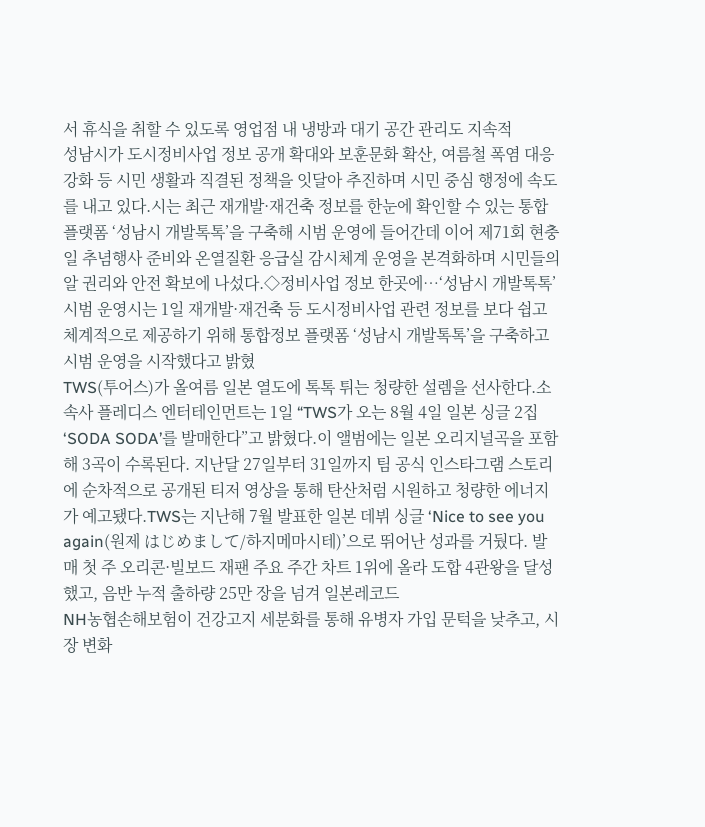서 휴식을 취할 수 있도록 영업점 내 냉방과 대기 공간 관리도 지속적
성남시가 도시정비사업 정보 공개 확대와 보훈문화 확산, 여름철 폭염 대응 강화 등 시민 생활과 직결된 정책을 잇달아 추진하며 시민 중심 행정에 속도를 내고 있다.시는 최근 재개발·재건축 정보를 한눈에 확인할 수 있는 통합 플랫폼 ‘성남시 개발톡톡’을 구축해 시범 운영에 들어간데 이어 제71회 현충일 추념행사 준비와 온열질환 응급실 감시체계 운영을 본격화하며 시민들의 알 권리와 안전 확보에 나섰다.◇정비사업 정보 한곳에…‘성남시 개발톡톡’ 시범 운영시는 1일 재개발·재건축 등 도시정비사업 관련 정보를 보다 쉽고 체계적으로 제공하기 위해 통합정보 플랫폼 ‘성남시 개발톡톡’을 구축하고 시범 운영을 시작했다고 밝혔
TWS(투어스)가 올여름 일본 열도에 톡톡 튀는 청량한 설렘을 선사한다.소속사 플레디스 엔터테인먼트는 1일 “TWS가 오는 8월 4일 일본 싱글 2집 ‘SODA SODA’를 발매한다”고 밝혔다.이 앨범에는 일본 오리지널곡을 포함해 3곡이 수록된다. 지난달 27일부터 31일까지 팀 공식 인스타그램 스토리에 순차적으로 공개된 티저 영상을 통해 탄산처럼 시원하고 청량한 에너지가 예고됐다.TWS는 지난해 7월 발표한 일본 데뷔 싱글 ‘Nice to see you again(원제 はじめまして/하지메마시테)’으로 뛰어난 성과를 거뒀다. 발매 첫 주 오리콘·빌보드 재팬 주요 주간 차트 1위에 올라 도합 4관왕을 달성했고, 음반 누적 출하량 25만 장을 넘겨 일본레코드
NH농협손해보험이 건강고지 세분화를 통해 유병자 가입 문턱을 낮추고, 시장 변화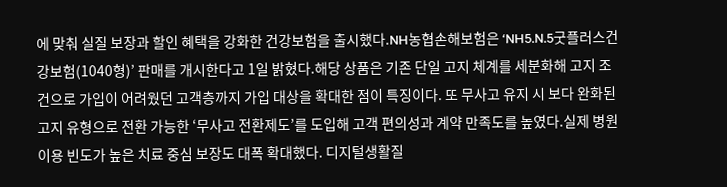에 맞춰 실질 보장과 할인 혜택을 강화한 건강보험을 출시했다.NH농협손해보험은 ‘NH5.N.5굿플러스건강보험(1040형)’ 판매를 개시한다고 1일 밝혔다.해당 상품은 기존 단일 고지 체계를 세분화해 고지 조건으로 가입이 어려웠던 고객층까지 가입 대상을 확대한 점이 특징이다. 또 무사고 유지 시 보다 완화된 고지 유형으로 전환 가능한 ‘무사고 전환제도’를 도입해 고객 편의성과 계약 만족도를 높였다.실제 병원 이용 빈도가 높은 치료 중심 보장도 대폭 확대했다. 디지털생활질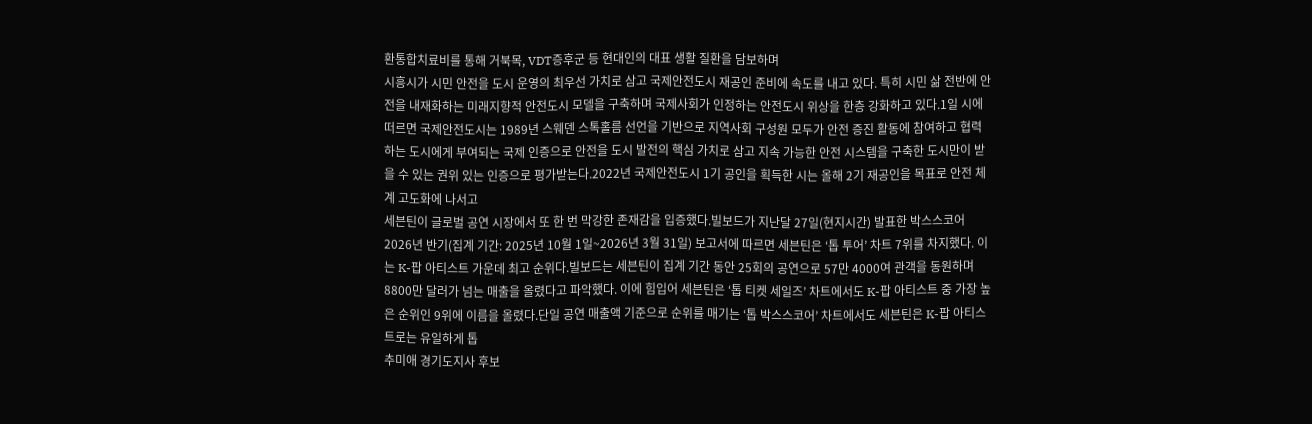환통합치료비를 통해 거북목, VDT증후군 등 현대인의 대표 생활 질환을 담보하며
시흥시가 시민 안전을 도시 운영의 최우선 가치로 삼고 국제안전도시 재공인 준비에 속도를 내고 있다. 특히 시민 삶 전반에 안전을 내재화하는 미래지향적 안전도시 모델을 구축하며 국제사회가 인정하는 안전도시 위상을 한층 강화하고 있다.1일 시에 떠르면 국제안전도시는 1989년 스웨덴 스톡홀름 선언을 기반으로 지역사회 구성원 모두가 안전 증진 활동에 참여하고 협력하는 도시에게 부여되는 국제 인증으로 안전을 도시 발전의 핵심 가치로 삼고 지속 가능한 안전 시스템을 구축한 도시만이 받을 수 있는 권위 있는 인증으로 평가받는다.2022년 국제안전도시 1기 공인을 획득한 시는 올해 2기 재공인을 목표로 안전 체계 고도화에 나서고
세븐틴이 글로벌 공연 시장에서 또 한 번 막강한 존재감을 입증했다.빌보드가 지난달 27일(현지시간) 발표한 박스스코어 2026년 반기(집계 기간: 2025년 10월 1일~2026년 3월 31일) 보고서에 따르면 세븐틴은 ‘톱 투어’ 차트 7위를 차지했다. 이는 K-팝 아티스트 가운데 최고 순위다.빌보드는 세븐틴이 집계 기간 동안 25회의 공연으로 57만 4000여 관객을 동원하며 8800만 달러가 넘는 매출을 올렸다고 파악했다. 이에 힘입어 세븐틴은 ‘톱 티켓 세일즈’ 차트에서도 K-팝 아티스트 중 가장 높은 순위인 9위에 이름을 올렸다.단일 공연 매출액 기준으로 순위를 매기는 ‘톱 박스스코어’ 차트에서도 세븐틴은 K-팝 아티스트로는 유일하게 톱
추미애 경기도지사 후보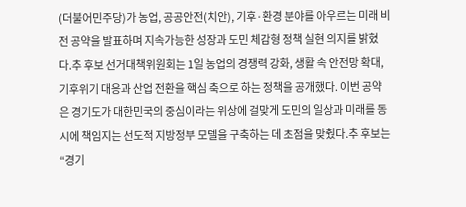(더불어민주당)가 농업, 공공안전(치안), 기후·환경 분야를 아우르는 미래 비전 공약을 발표하며 지속가능한 성장과 도민 체감형 정책 실현 의지를 밝혔다.추 후보 선거대책위원회는 1일 농업의 경쟁력 강화, 생활 속 안전망 확대, 기후위기 대응과 산업 전환을 핵심 축으로 하는 정책을 공개했다. 이번 공약은 경기도가 대한민국의 중심이라는 위상에 걸맞게 도민의 일상과 미래를 동시에 책임지는 선도적 지방정부 모델을 구축하는 데 초점을 맞췄다.추 후보는 “경기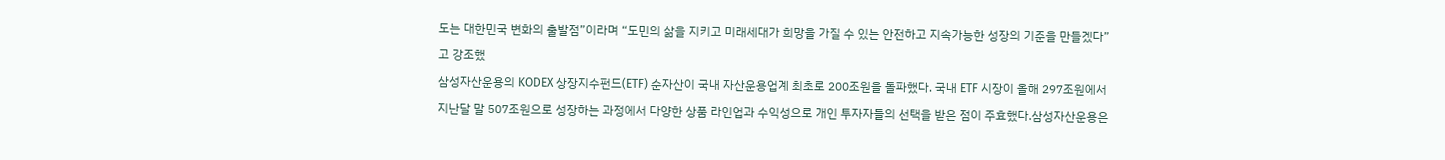도는 대한민국 변화의 출발점”이라며 “도민의 삶을 지키고 미래세대가 희망을 가질 수 있는 안전하고 지속가능한 성장의 기준을 만들겠다”고 강조했
삼성자산운용의 KODEX 상장지수펀드(ETF) 순자산이 국내 자산운용업계 최초로 200조원을 돌파했다. 국내 ETF 시장이 올해 297조원에서 지난달 말 507조원으로 성장하는 과정에서 다양한 상품 라인업과 수익성으로 개인 투자자들의 선택을 받은 점이 주효했다.삼성자산운용은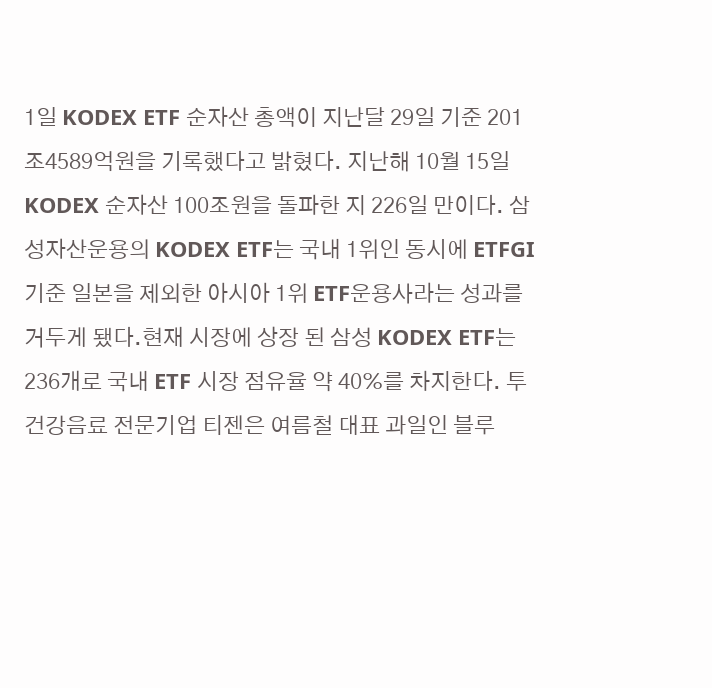1일 KODEX ETF 순자산 총액이 지난달 29일 기준 201조4589억원을 기록했다고 밝혔다. 지난해 10월 15일 KODEX 순자산 100조원을 돌파한 지 226일 만이다. 삼성자산운용의 KODEX ETF는 국내 1위인 동시에 ETFGI 기준 일본을 제외한 아시아 1위 ETF운용사라는 성과를 거두게 됐다.현재 시장에 상장 된 삼성 KODEX ETF는 236개로 국내 ETF 시장 점유율 약 40%를 차지한다. 투
건강음료 전문기업 티젠은 여름철 대표 과일인 블루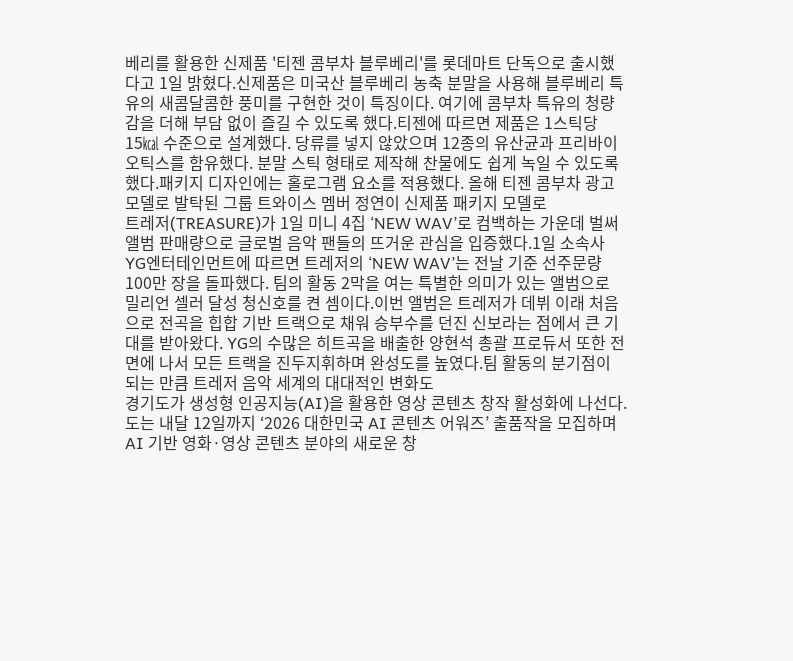베리를 활용한 신제품 '티젠 콤부차 블루베리'를 롯데마트 단독으로 출시했다고 1일 밝혔다.신제품은 미국산 블루베리 농축 분말을 사용해 블루베리 특유의 새콤달콤한 풍미를 구현한 것이 특징이다. 여기에 콤부차 특유의 청량감을 더해 부담 없이 즐길 수 있도록 했다.티젠에 따르면 제품은 1스틱당 15㎉ 수준으로 설계했다. 당류를 넣지 않았으며 12종의 유산균과 프리바이오틱스를 함유했다. 분말 스틱 형태로 제작해 찬물에도 쉽게 녹일 수 있도록 했다.패키지 디자인에는 홀로그램 요소를 적용했다. 올해 티젠 콤부차 광고 모델로 발탁된 그룹 트와이스 멤버 정연이 신제품 패키지 모델로
트레저(TREASURE)가 1일 미니 4집 ‘NEW WAV’로 컴백하는 가운데 벌써 앨범 판매량으로 글로벌 음악 팬들의 뜨거운 관심을 입증했다.1일 소속사 YG엔터테인먼트에 따르면 트레저의 ‘NEW WAV’는 전날 기준 선주문량 100만 장을 돌파했다. 팀의 활동 2막을 여는 특별한 의미가 있는 앨범으로 밀리언 셀러 달성 청신호를 켠 셈이다.이번 앨범은 트레저가 데뷔 이래 처음으로 전곡을 힙합 기반 트랙으로 채워 승부수를 던진 신보라는 점에서 큰 기대를 받아왔다. YG의 수많은 히트곡을 배출한 양현석 총괄 프로듀서 또한 전면에 나서 모든 트랙을 진두지휘하며 완성도를 높였다.팀 활동의 분기점이 되는 만큼 트레저 음악 세계의 대대적인 변화도
경기도가 생성형 인공지능(AI)을 활용한 영상 콘텐츠 창작 활성화에 나선다. 도는 내달 12일까지 ‘2026 대한민국 AI 콘텐츠 어워즈’ 출품작을 모집하며 AI 기반 영화·영상 콘텐츠 분야의 새로운 창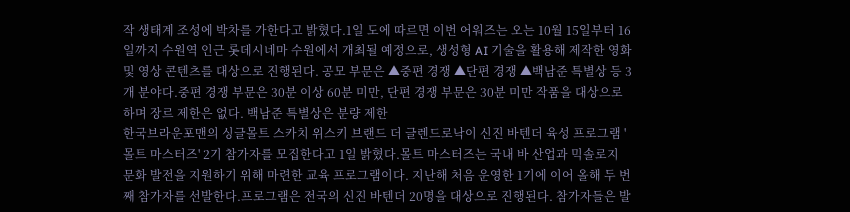작 생태계 조성에 박차를 가한다고 밝혔다.1일 도에 따르면 이번 어워즈는 오는 10월 15일부터 16일까지 수원역 인근 롯데시네마 수원에서 개최될 예정으로, 생성형 AI 기술을 활용해 제작한 영화 및 영상 콘텐츠를 대상으로 진행된다. 공모 부문은 ▲중편 경쟁 ▲단편 경쟁 ▲백남준 특별상 등 3개 분야다.중편 경쟁 부문은 30분 이상 60분 미만, 단편 경쟁 부문은 30분 미만 작품을 대상으로 하며 장르 제한은 없다. 백남준 특별상은 분량 제한
한국브라운포맨의 싱글몰트 스카치 위스키 브랜드 더 글렌드로낙이 신진 바텐더 육성 프로그램 '몰트 마스터즈' 2기 참가자를 모집한다고 1일 밝혔다.몰트 마스터즈는 국내 바 산업과 믹솔로지 문화 발전을 지원하기 위해 마련한 교육 프로그램이다. 지난해 처음 운영한 1기에 이어 올해 두 번째 참가자를 선발한다.프로그램은 전국의 신진 바텐더 20명을 대상으로 진행된다. 참가자들은 발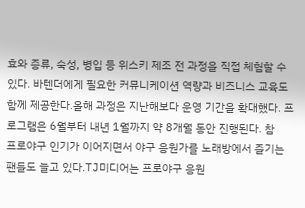효와 증류, 숙성, 병입 등 위스키 제조 전 과정을 직접 체험할 수 있다. 바텐더에게 필요한 커뮤니케이션 역량과 비즈니스 교육도 함께 제공한다.올해 과정은 지난해보다 운영 기간을 확대했다. 프로그램은 6월부터 내년 1월까지 약 8개월 동안 진행된다. 참
프로야구 인기가 이어지면서 야구 응원가를 노래방에서 즐기는 팬들도 늘고 있다.TJ미디어는 프로야구 응원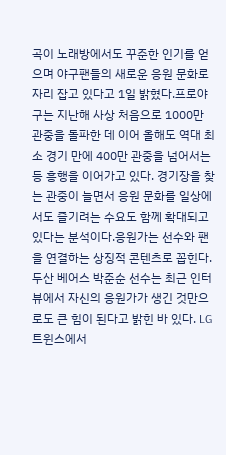곡이 노래방에서도 꾸준한 인기를 얻으며 야구팬들의 새로운 응원 문화로 자리 잡고 있다고 1일 밝혔다.프로야구는 지난해 사상 처음으로 1000만 관중을 돌파한 데 이어 올해도 역대 최소 경기 만에 400만 관중을 넘어서는 등 흥행을 이어가고 있다. 경기장을 찾는 관중이 늘면서 응원 문화를 일상에서도 즐기려는 수요도 함께 확대되고 있다는 분석이다.응원가는 선수와 팬을 연결하는 상징적 콘텐츠로 꼽힌다. 두산 베어스 박준순 선수는 최근 인터뷰에서 자신의 응원가가 생긴 것만으로도 큰 힘이 된다고 밝힌 바 있다. LG 트윈스에서